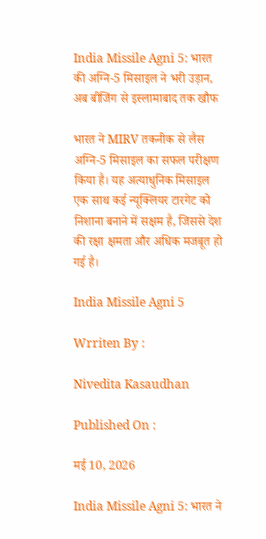India Missile Agni 5: भारत की अग्नि-5 मिसाइल ने भरी उड़ान, अब बीजिंग से इस्लामाबाद तक खौफ

भारत ने MIRV तकनीक से लैस अग्नि-5 मिसाइल का सफल परीक्षण किया है। यह अत्याधुनिक मिसाइल एक साथ कई न्यूक्लियर टारगेट को निशाना बनाने में सक्षम है, जिससे देश की रक्षा क्षमता और अधिक मजबूत हो गई है।

India Missile Agni 5

Wrriten By :

Nivedita Kasaudhan

Published On :

मई 10, 2026

India Missile Agni 5: भारत ने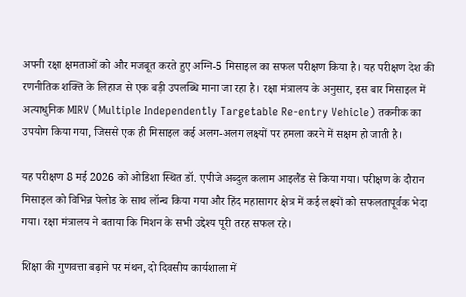अपनी रक्षा क्षमताओं को और मजबूत करते हुए अग्नि-5 मिसाइल का सफल परीक्षण किया है। यह परीक्षण देश की रणनीतिक शक्ति के लिहाज से एक बड़ी उपलब्धि माना जा रहा है। रक्षा मंत्रालय के अनुसार, इस बार मिसाइल में अत्याधुनिक MIRV (Multiple Independently Targetable Re-entry Vehicle) तकनीक का उपयोग किया गया, जिससे एक ही मिसाइल कई अलग-अलग लक्ष्यों पर हमला करने में सक्षम हो जाती है।

यह परीक्षण 8 मई 2026 को ओडिशा स्थित डॉ. एपीजे अब्दुल कलाम आइलैंड से किया गया। परीक्षण के दौरान मिसाइल को विभिन्न पेलोड के साथ लॉन्च किया गया और हिंद महासागर क्षेत्र में कई लक्ष्यों को सफलतापूर्वक भेदा गया। रक्षा मंत्रालय ने बताया कि मिशन के सभी उद्देश्य पूरी तरह सफल रहे।

शिक्षा की गुणवत्ता बढ़ाने पर मंथन, दो दिवसीय कार्यशाला में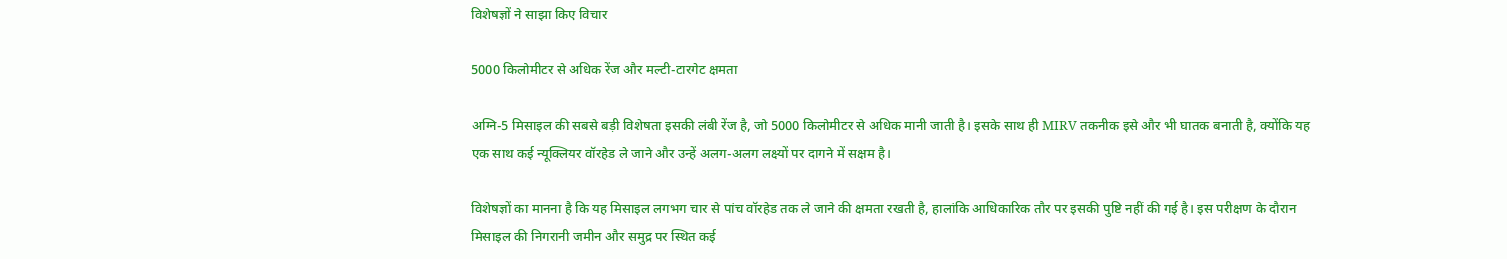विशेषज्ञों ने साझा किए विचार

5000 किलोमीटर से अधिक रेंज और मल्टी-टारगेट क्षमता

अग्नि-5 मिसाइल की सबसे बड़ी विशेषता इसकी लंबी रेंज है, जो 5000 किलोमीटर से अधिक मानी जाती है। इसके साथ ही MIRV तकनीक इसे और भी घातक बनाती है, क्योंकि यह एक साथ कई न्यूक्लियर वॉरहेड ले जाने और उन्हें अलग-अलग लक्ष्यों पर दागने में सक्षम है।

विशेषज्ञों का मानना है कि यह मिसाइल लगभग चार से पांच वॉरहेड तक ले जाने की क्षमता रखती है, हालांकि आधिकारिक तौर पर इसकी पुष्टि नहीं की गई है। इस परीक्षण के दौरान मिसाइल की निगरानी जमीन और समुद्र पर स्थित कई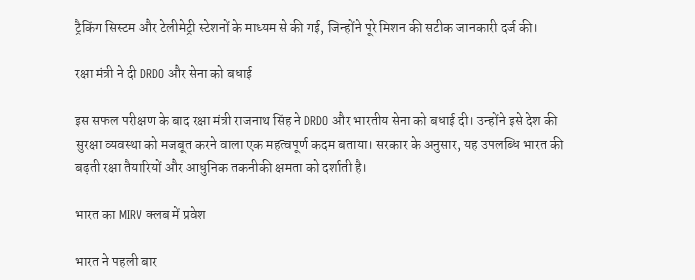ट्रैकिंग सिस्टम और टेलीमेट्री स्टेशनों के माध्यम से की गई, जिन्होंने पूरे मिशन की सटीक जानकारी दर्ज की।

रक्षा मंत्री ने दी DRDO और सेना को बधाई

इस सफल परीक्षण के बाद रक्षा मंत्री राजनाथ सिंह ने DRDO और भारतीय सेना को बधाई दी। उन्होंने इसे देश की सुरक्षा व्यवस्था को मजबूत करने वाला एक महत्वपूर्ण कदम बताया। सरकार के अनुसार, यह उपलब्धि भारत की बढ़ती रक्षा तैयारियों और आधुनिक तकनीकी क्षमता को दर्शाती है।

भारत का MIRV क्लब में प्रवेश

भारत ने पहली बार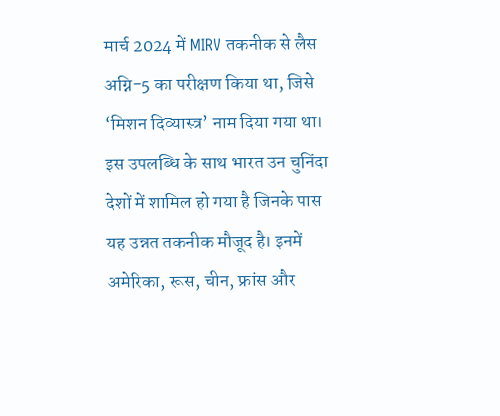मार्च 2024 में MIRV तकनीक से लैस अग्नि-5 का परीक्षण किया था, जिसे ‘मिशन दिव्यास्त्र’ नाम दिया गया था। इस उपलब्धि के साथ भारत उन चुनिंदा देशों में शामिल हो गया है जिनके पास यह उन्नत तकनीक मौजूद है। इनमें अमेरिका, रूस, चीन, फ्रांस और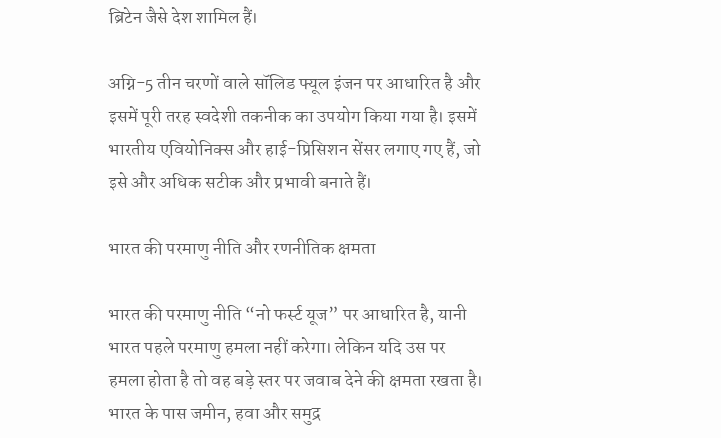ब्रिटेन जैसे देश शामिल हैं।

अग्नि-5 तीन चरणों वाले सॉलिड फ्यूल इंजन पर आधारित है और इसमें पूरी तरह स्वदेशी तकनीक का उपयोग किया गया है। इसमें भारतीय एवियोनिक्स और हाई-प्रिसिशन सेंसर लगाए गए हैं, जो इसे और अधिक सटीक और प्रभावी बनाते हैं।

भारत की परमाणु नीति और रणनीतिक क्षमता

भारत की परमाणु नीति “नो फर्स्ट यूज” पर आधारित है, यानी भारत पहले परमाणु हमला नहीं करेगा। लेकिन यदि उस पर हमला होता है तो वह बड़े स्तर पर जवाब देने की क्षमता रखता है। भारत के पास जमीन, हवा और समुद्र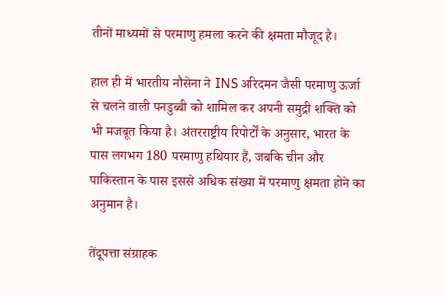तीनों माध्यमों से परमाणु हमला करने की क्षमता मौजूद है।

हाल ही में भारतीय नौसेना ने INS अरिदमन जैसी परमाणु ऊर्जा से चलने वाली पनडुब्बी को शामिल कर अपनी समुद्री शक्ति को भी मजबूत किया है। अंतरराष्ट्रीय रिपोर्टों के अनुसार, भारत के पास लगभग 180 परमाणु हथियार हैं, जबकि चीन और पाकिस्तान के पास इससे अधिक संख्या में परमाणु क्षमता होने का अनुमान है।

तेंदूपत्ता संग्राहक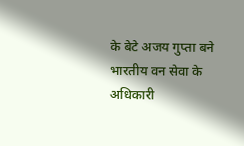के बेटे अजय गुप्ता बने भारतीय वन सेवा के अधिकारी